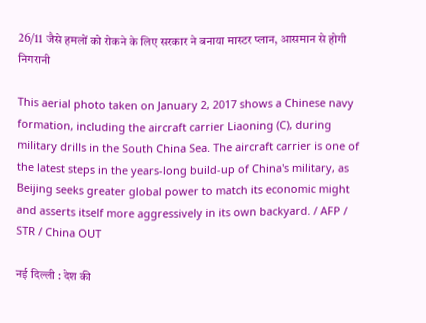26/11 जैसे हमलों को रोकने के लिए सरकार ने बनाया मास्टर प्लान, आसमान से होगी निगरानी

This aerial photo taken on January 2, 2017 shows a Chinese navy formation, including the aircraft carrier Liaoning (C), during military drills in the South China Sea. The aircraft carrier is one of the latest steps in the years-long build-up of China's military, as Beijing seeks greater global power to match its economic might and asserts itself more aggressively in its own backyard. / AFP / STR / China OUT

नई दिल्ली : देश की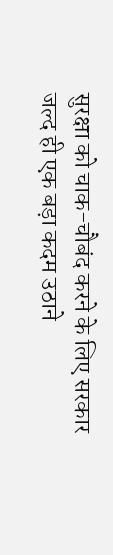सुरक्षा को चाक-चौबंद करने के लिए सरकार जल्द ही एक बड़ा कदम उठाने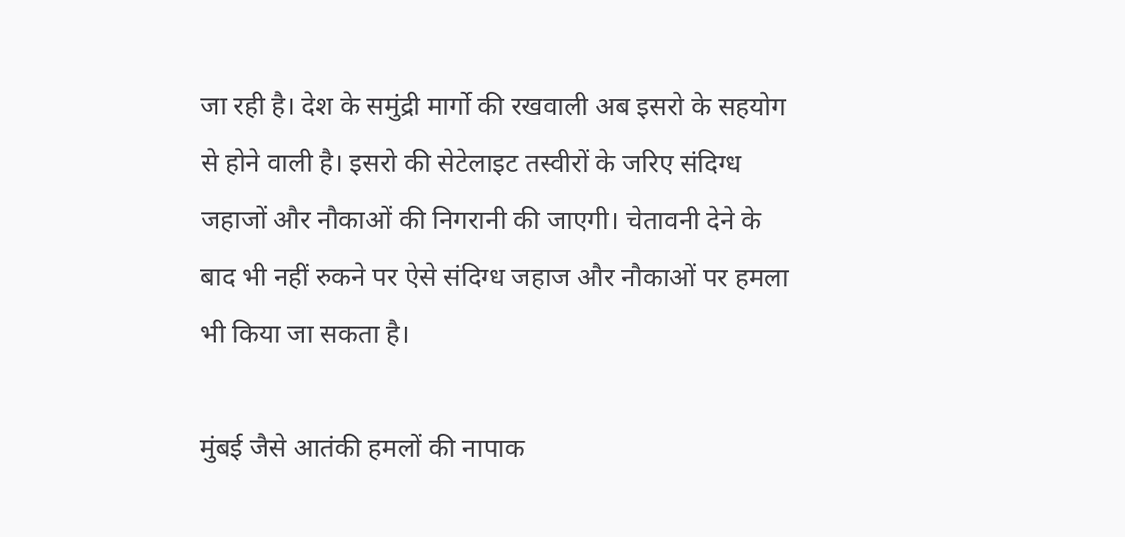जा रही है। देश के समुंद्री मार्गो की रखवाली अब इसरो के सहयोग से होने वाली है। इसरो की सेटेलाइट तस्वीरों के जरिए संदिग्ध जहाजों और नौकाओं की निगरानी की जाएगी। चेतावनी देने के बाद भी नहीं रुकने पर ऐसे संदिग्ध जहाज और नौकाओं पर हमला भी किया जा सकता है।

मुंबई जैसे आतंकी हमलों की नापाक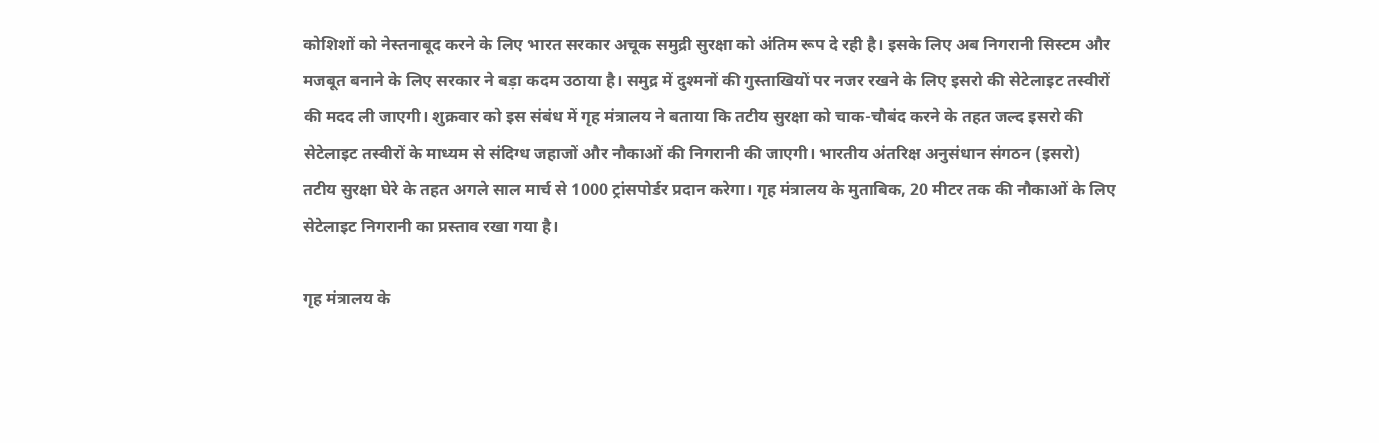कोशिशों को नेस्तनाबूद करने के लिए भारत सरकार अचूक समुद्री सुरक्षा को अंतिम रूप दे रही है। इसके लिए अब निगरानी सिस्टम और मजबूत बनाने के लिए सरकार ने बड़ा कदम उठाया है। समुद्र में दुश्मनों की गुस्ताखियों पर नजर रखने के लिए इसरो की सेटेलाइट तस्वीरों की मदद ली जाएगी। शुक्रवार को इस संबंध में गृह मंत्रालय ने बताया कि तटीय सुरक्षा को चाक-चौबंद करने के तहत जल्द इसरो की सेटेलाइट तस्वीरों के माध्यम से संदिग्ध जहाजों और नौकाओं की निगरानी की जाएगी। भारतीय अंतरिक्ष अनुसंधान संगठन (इसरो) तटीय सुरक्षा घेरे के तहत अगले साल मार्च से 1000 ट्रांसपोर्डर प्रदान करेगा। गृह मंत्रालय के मुताबिक, 20 मीटर तक की नौकाओं के लिए सेटेलाइट निगरानी का प्रस्ताव रखा गया है।

गृह मंत्रालय के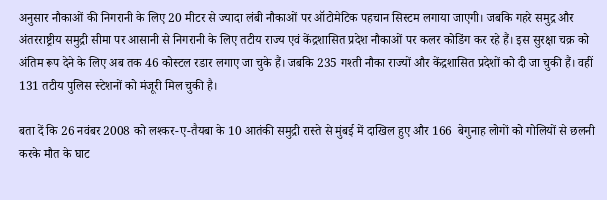अनुसार नौकाओं की निगरानी के लिए 20 मीटर से ज्यादा लंबी नौकाओं पर ऑटोमेटिक पहचान सिस्टम लगाया जाएगी। जबकि गहरे समुद्र और अंतरराष्ट्रीय समुद्री सीमा पर आसानी से निगरानी के लिए तटीय राज्य एवं केंद्रशासित प्रदेश नौकाओं पर कलर कोडिंग कर रहे हैं। इस सुरक्षा चक्र को अंतिम रूप देने के लिए अब तक 46 कोस्टल रडार लगाए जा चुके हैं। जबकि 235 गश्ती नौका राज्यों और केंद्रशासित प्रदेशों को दी जा चुकी हैं। वहीं 131 तटीय पुलिस स्टेशनों को मंजूरी मिल चुकी है।

बता दें कि 26 नवंबर 2008 को लश्कर-ए-तैयबा के 10 आतंकी समुद्री रास्ते से मुंबई में दाखिल हुए और 166  बेगुनाह लोगों को गोलियों से छलनी करके मौत के घाट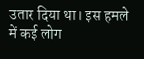उतार दिया था। इस हमले में कई लोग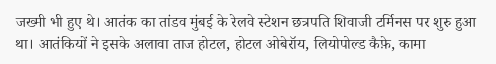जख्मी भी हुए थे। आतंक का तांडव मुंबई के रेलवे स्टेशन छत्रपति शिवाजी टर्मिनस पर शुरु हुआ था। आतंकियों ने इसके अलावा ताज होटल, होटल ओबेरॉय, लियोपोल्ड कैफ़े, कामा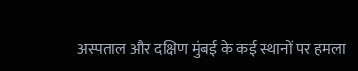अस्पताल और दक्षिण मुंबई के कई स्थानों पर हमला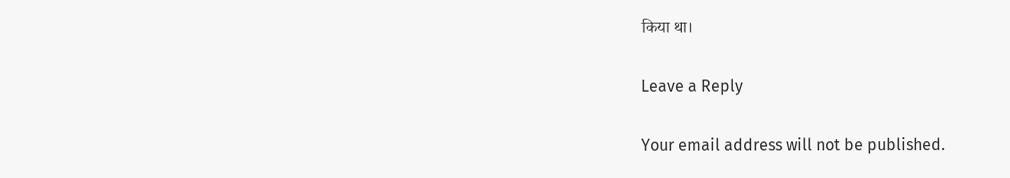किया था।

Leave a Reply

Your email address will not be published.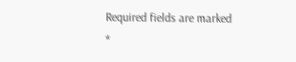Required fields are marked *